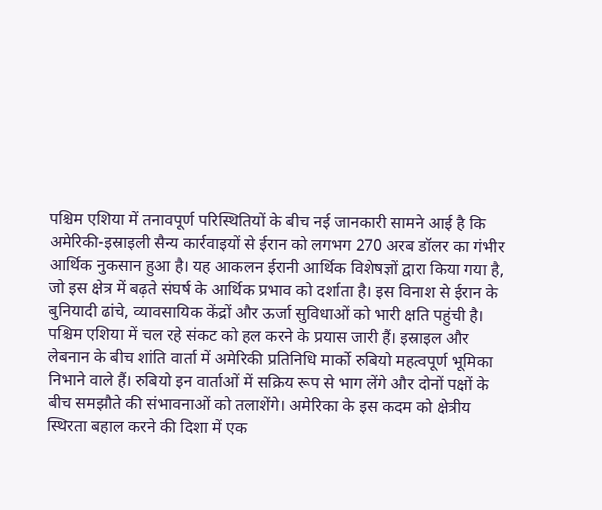पश्चिम एशिया में तनावपूर्ण परिस्थितियों के बीच नई जानकारी सामने आई है कि अमेरिकी-इस्राइली सैन्य कार्रवाइयों से ईरान को लगभग 270 अरब डॉलर का गंभीर आर्थिक नुकसान हुआ है। यह आकलन ईरानी आर्थिक विशेषज्ञों द्वारा किया गया है, जो इस क्षेत्र में बढ़ते संघर्ष के आर्थिक प्रभाव को दर्शाता है। इस विनाश से ईरान के बुनियादी ढांचे, व्यावसायिक केंद्रों और ऊर्जा सुविधाओं को भारी क्षति पहुंची है।
पश्चिम एशिया में चल रहे संकट को हल करने के प्रयास जारी हैं। इस्राइल और लेबनान के बीच शांति वार्ता में अमेरिकी प्रतिनिधि मार्को रुबियो महत्वपूर्ण भूमिका निभाने वाले हैं। रुबियो इन वार्ताओं में सक्रिय रूप से भाग लेंगे और दोनों पक्षों के बीच समझौते की संभावनाओं को तलाशेंगे। अमेरिका के इस कदम को क्षेत्रीय स्थिरता बहाल करने की दिशा में एक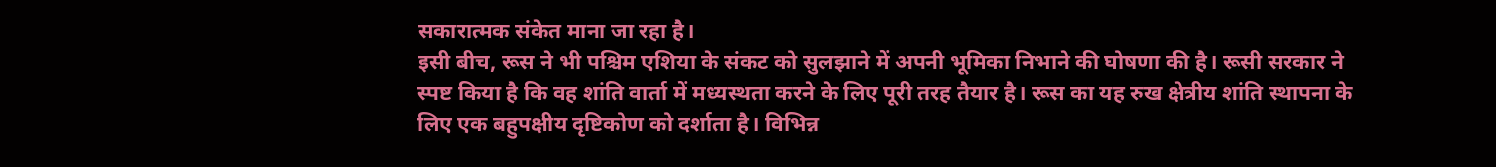सकारात्मक संकेत माना जा रहा है।
इसी बीच, रूस ने भी पश्चिम एशिया के संकट को सुलझाने में अपनी भूमिका निभाने की घोषणा की है। रूसी सरकार ने स्पष्ट किया है कि वह शांति वार्ता में मध्यस्थता करने के लिए पूरी तरह तैयार है। रूस का यह रुख क्षेत्रीय शांति स्थापना के लिए एक बहुपक्षीय दृष्टिकोण को दर्शाता है। विभिन्न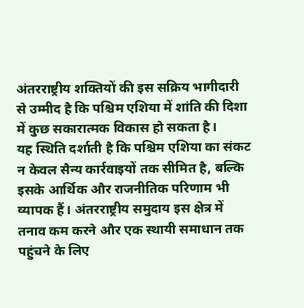अंतरराष्ट्रीय शक्तियों की इस सक्रिय भागीदारी से उम्मीद है कि पश्चिम एशिया में शांति की दिशा में कुछ सकारात्मक विकास हो सकता है।
यह स्थिति दर्शाती है कि पश्चिम एशिया का संकट न केवल सैन्य कार्रवाइयों तक सीमित है, बल्कि इसके आर्थिक और राजनीतिक परिणाम भी व्यापक हैं। अंतरराष्ट्रीय समुदाय इस क्षेत्र में तनाव कम करने और एक स्थायी समाधान तक पहुंचने के लिए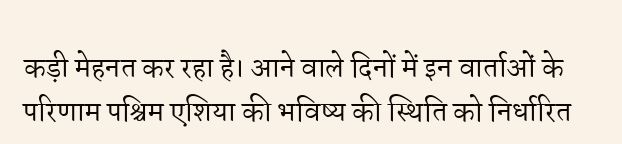कड़ी मेहनत कर रहा है। आने वाले दिनों में इन वार्ताओं के परिणाम पश्चिम एशिया की भविष्य की स्थिति को निर्धारित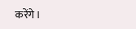करेंगे।